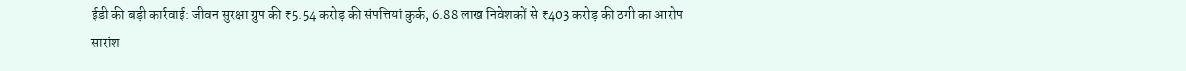ईडी की बड़ी कार्रवाई: जीवन सुरक्षा ग्रुप की ₹5.54 करोड़ की संपत्तियां कुर्क, 6.88 लाख निवेशकों से ₹403 करोड़ की ठगी का आरोप
सारांश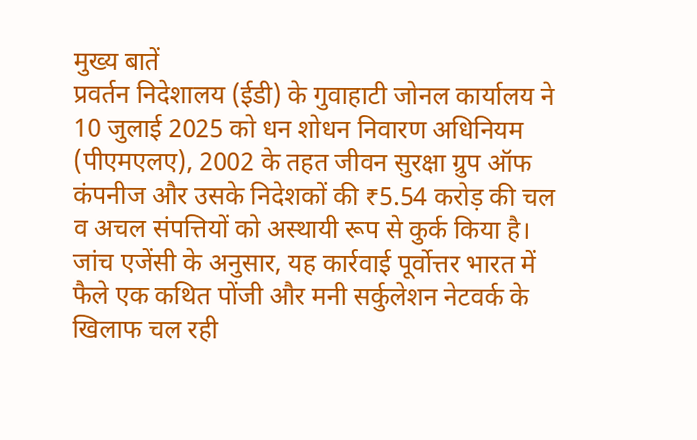मुख्य बातें
प्रवर्तन निदेशालय (ईडी) के गुवाहाटी जोनल कार्यालय ने 10 जुलाई 2025 को धन शोधन निवारण अधिनियम (पीएमएलए), 2002 के तहत जीवन सुरक्षा ग्रुप ऑफ कंपनीज और उसके निदेशकों की ₹5.54 करोड़ की चल व अचल संपत्तियों को अस्थायी रूप से कुर्क किया है। जांच एजेंसी के अनुसार, यह कार्रवाई पूर्वोत्तर भारत में फैले एक कथित पोंजी और मनी सर्कुलेशन नेटवर्क के खिलाफ चल रही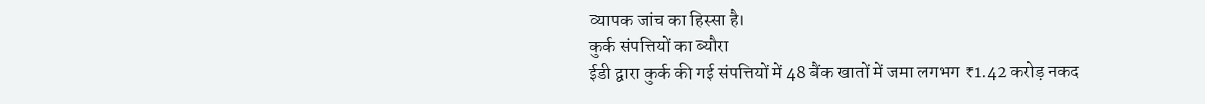व्यापक जांच का हिस्सा है।
कुर्क संपत्तियों का ब्यौरा
ईडी द्वारा कुर्क की गई संपत्तियों में 48 बैंक खातों में जमा लगभग ₹1.42 करोड़ नकद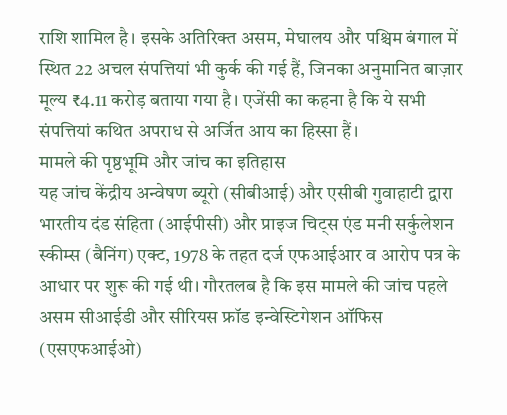राशि शामिल है। इसके अतिरिक्त असम, मेघालय और पश्चिम बंगाल में स्थित 22 अचल संपत्तियां भी कुर्क की गई हैं, जिनका अनुमानित बाज़ार मूल्य ₹4.11 करोड़ बताया गया है। एजेंसी का कहना है कि ये सभी संपत्तियां कथित अपराध से अर्जित आय का हिस्सा हैं।
मामले की पृष्ठभूमि और जांच का इतिहास
यह जांच केंद्रीय अन्वेषण ब्यूरो (सीबीआई) और एसीबी गुवाहाटी द्वारा भारतीय दंड संहिता (आईपीसी) और प्राइज चिट्स एंड मनी सर्कुलेशन स्कीम्स (बैनिंग) एक्ट, 1978 के तहत दर्ज एफआईआर व आरोप पत्र के आधार पर शुरू की गई थी। गौरतलब है कि इस मामले की जांच पहले असम सीआईडी और सीरियस फ्रॉड इन्वेस्टिगेशन ऑफिस (एसएफआईओ)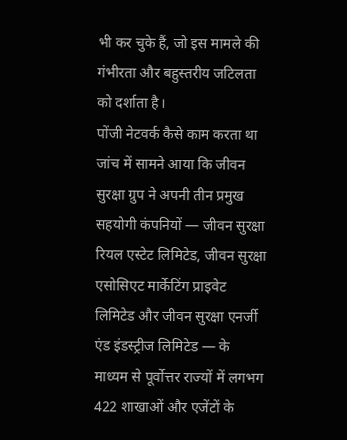भी कर चुके हैं, जो इस मामले की गंभीरता और बहुस्तरीय जटिलता को दर्शाता है।
पोंजी नेटवर्क कैसे काम करता था
जांच में सामने आया कि जीवन सुरक्षा ग्रुप ने अपनी तीन प्रमुख सहयोगी कंपनियों — जीवन सुरक्षा रियल एस्टेट लिमिटेड, जीवन सुरक्षा एसोसिएट मार्केटिंग प्राइवेट लिमिटेड और जीवन सुरक्षा एनर्जी एंड इंडस्ट्रीज लिमिटेड — के माध्यम से पूर्वोत्तर राज्यों में लगभग 422 शाखाओं और एजेंटों के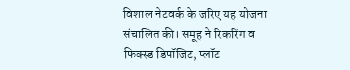विशाल नेटवर्क के जरिए यह योजना संचालित की। समूह ने रिकरिंग व फिक्स्ड डिपॉजिट, प्लॉट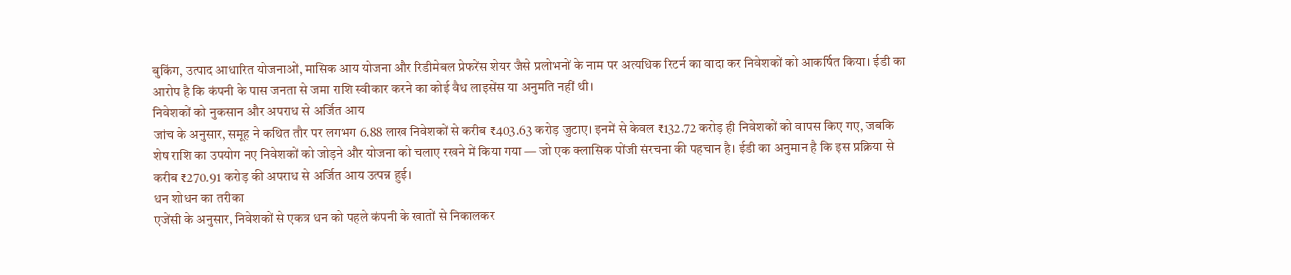बुकिंग, उत्पाद आधारित योजनाओं, मासिक आय योजना और रिडीमेबल प्रेफरेंस शेयर जैसे प्रलोभनों के नाम पर अत्यधिक रिटर्न का वादा कर निवेशकों को आकर्षित किया। ईडी का आरोप है कि कंपनी के पास जनता से जमा राशि स्वीकार करने का कोई वैध लाइसेंस या अनुमति नहीं थी।
निवेशकों को नुकसान और अपराध से अर्जित आय
जांच के अनुसार, समूह ने कथित तौर पर लगभग 6.88 लाख निवेशकों से करीब ₹403.63 करोड़ जुटाए। इनमें से केवल ₹132.72 करोड़ ही निवेशकों को वापस किए गए, जबकि शेष राशि का उपयोग नए निवेशकों को जोड़ने और योजना को चलाए रखने में किया गया — जो एक क्लासिक पोंजी संरचना की पहचान है। ईडी का अनुमान है कि इस प्रक्रिया से करीब ₹270.91 करोड़ की अपराध से अर्जित आय उत्पन्न हुई।
धन शोधन का तरीका
एजेंसी के अनुसार, निवेशकों से एकत्र धन को पहले कंपनी के खातों से निकालकर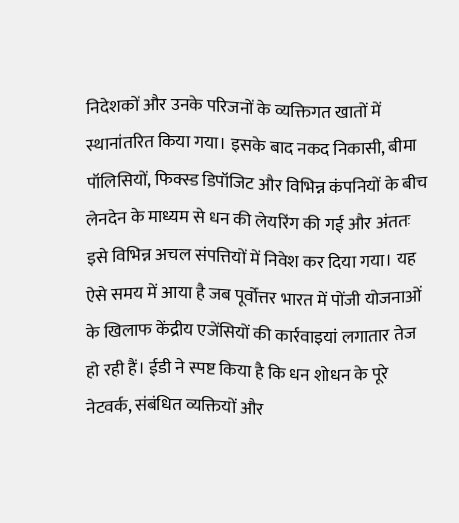निदेशकों और उनके परिजनों के व्यक्तिगत खातों में स्थानांतरित किया गया। इसके बाद नकद निकासी, बीमा पॉलिसियों, फिक्स्ड डिपॉजिट और विभिन्न कंपनियों के बीच लेनदेन के माध्यम से धन की लेयरिंग की गई और अंततः इसे विभिन्न अचल संपत्तियों में निवेश कर दिया गया। यह ऐसे समय में आया है जब पूर्वोत्तर भारत में पोंजी योजनाओं के खिलाफ केंद्रीय एजेंसियों की कार्रवाइयां लगातार तेज हो रही हैं। ईडी ने स्पष्ट किया है कि धन शोधन के पूरे नेटवर्क, संबंधित व्यक्तियों और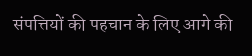संपत्तियों की पहचान के लिए आगे की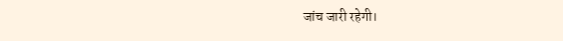जांच जारी रहेगी।